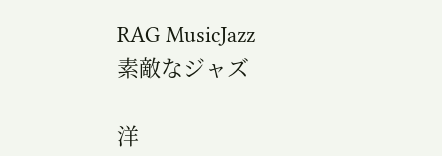RAG MusicJazz
素敵なジャズ

洋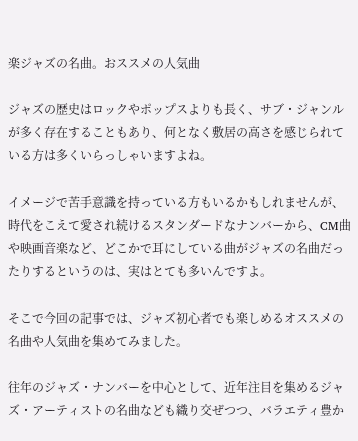楽ジャズの名曲。おススメの人気曲

ジャズの歴史はロックやポップスよりも長く、サブ・ジャンルが多く存在することもあり、何となく敷居の高さを感じられている方は多くいらっしゃいますよね。

イメージで苦手意識を持っている方もいるかもしれませんが、時代をこえて愛され続けるスタンダードなナンバーから、CM曲や映画音楽など、どこかで耳にしている曲がジャズの名曲だったりするというのは、実はとても多いんですよ。

そこで今回の記事では、ジャズ初心者でも楽しめるオススメの名曲や人気曲を集めてみました。

往年のジャズ・ナンバーを中心として、近年注目を集めるジャズ・アーティストの名曲なども織り交ぜつつ、バラエティ豊か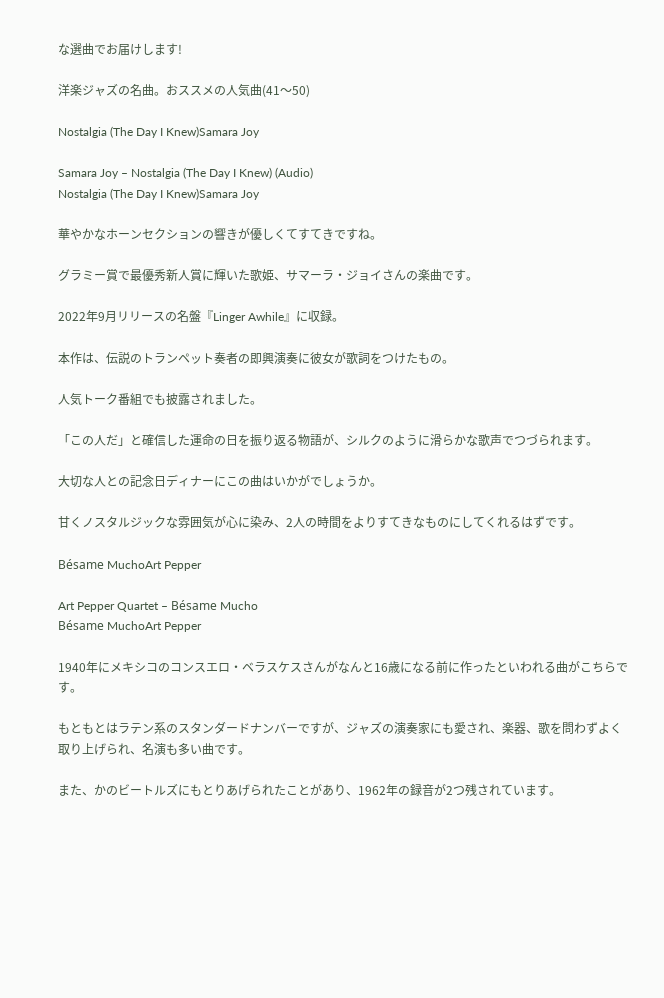な選曲でお届けします!

洋楽ジャズの名曲。おススメの人気曲(41〜50)

Nostalgia (The Day I Knew)Samara Joy

Samara Joy – Nostalgia (The Day I Knew) (Audio)
Nostalgia (The Day I Knew)Samara Joy

華やかなホーンセクションの響きが優しくてすてきですね。

グラミー賞で最優秀新人賞に輝いた歌姫、サマーラ・ジョイさんの楽曲です。

2022年9月リリースの名盤『Linger Awhile』に収録。

本作は、伝説のトランペット奏者の即興演奏に彼女が歌詞をつけたもの。

人気トーク番組でも披露されました。

「この人だ」と確信した運命の日を振り返る物語が、シルクのように滑らかな歌声でつづられます。

大切な人との記念日ディナーにこの曲はいかがでしょうか。

甘くノスタルジックな雰囲気が心に染み、2人の時間をよりすてきなものにしてくれるはずです。

Bésame MuchoArt Pepper

Art Pepper Quartet – Bésame Mucho
Bésame MuchoArt Pepper

1940年にメキシコのコンスエロ・ベラスケスさんがなんと16歳になる前に作ったといわれる曲がこちらです。

もともとはラテン系のスタンダードナンバーですが、ジャズの演奏家にも愛され、楽器、歌を問わずよく取り上げられ、名演も多い曲です。

また、かのビートルズにもとりあげられたことがあり、1962年の録音が2つ残されています。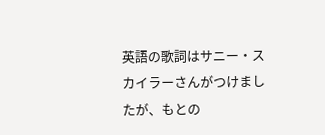英語の歌詞はサニー・スカイラーさんがつけましたが、もとの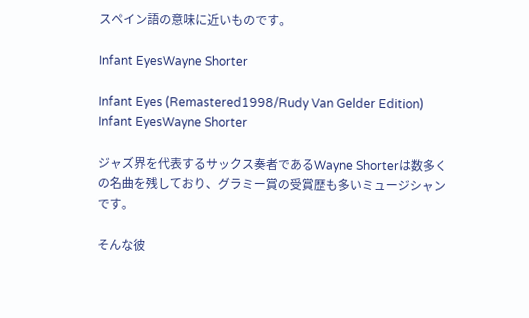スペイン語の意味に近いものです。

Infant EyesWayne Shorter

Infant Eyes (Remastered1998/Rudy Van Gelder Edition)
Infant EyesWayne Shorter

ジャズ界を代表するサックス奏者であるWayne Shorterは数多くの名曲を残しており、グラミー賞の受賞歴も多いミュージシャンです。

そんな彼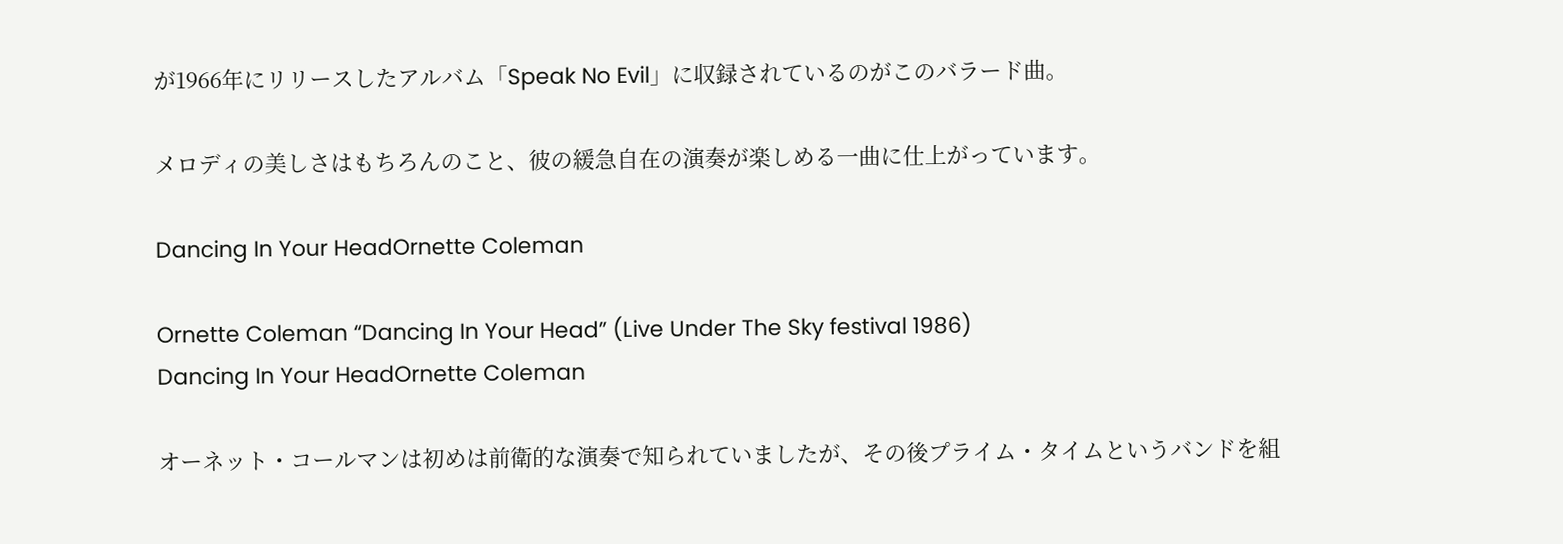が1966年にリリースしたアルバム「Speak No Evil」に収録されているのがこのバラード曲。

メロディの美しさはもちろんのこと、彼の緩急自在の演奏が楽しめる一曲に仕上がっています。

Dancing In Your HeadOrnette Coleman

Ornette Coleman “Dancing In Your Head” (Live Under The Sky festival 1986)
Dancing In Your HeadOrnette Coleman

オーネット・コールマンは初めは前衛的な演奏で知られていましたが、その後プライム・タイムというバンドを組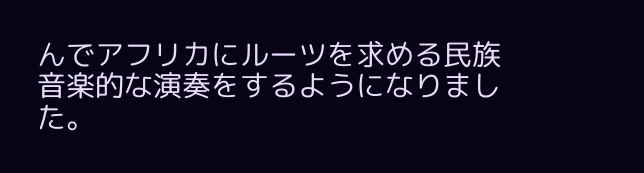んでアフリカにルーツを求める民族音楽的な演奏をするようになりました。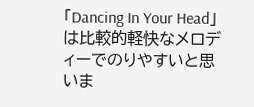「Dancing In Your Head」は比較的軽快なメロディーでのりやすいと思いま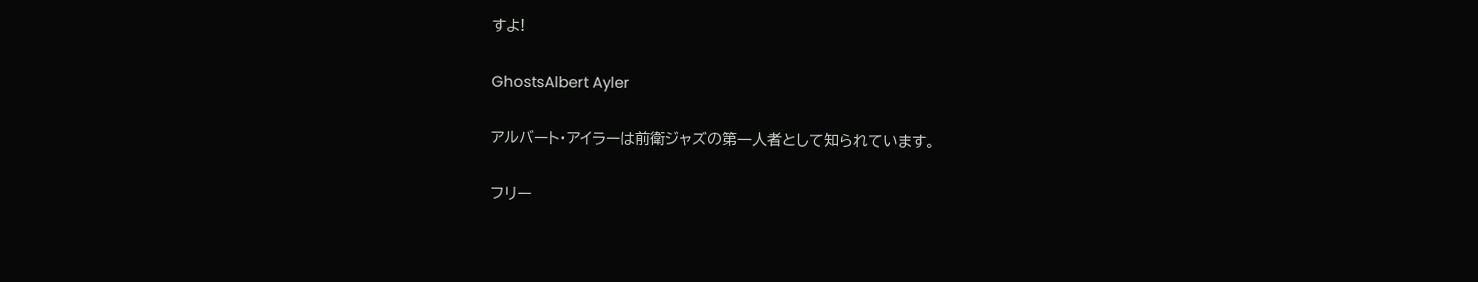すよ!

GhostsAlbert Ayler

アルバート・アイラーは前衛ジャズの第一人者として知られています。

フリー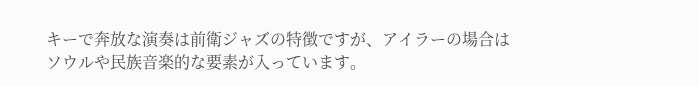キーで奔放な演奏は前衛ジャズの特徴ですが、アイラーの場合はソウルや民族音楽的な要素が入っています。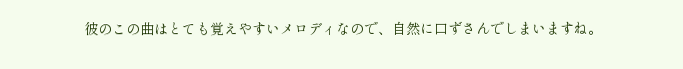彼のこの曲はとても覚えやすいメロディなので、自然に口ずさんでしまいますね。